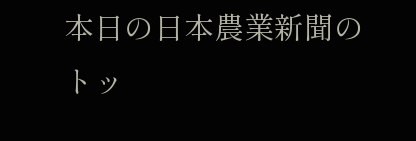本日の日本農業新聞のトッ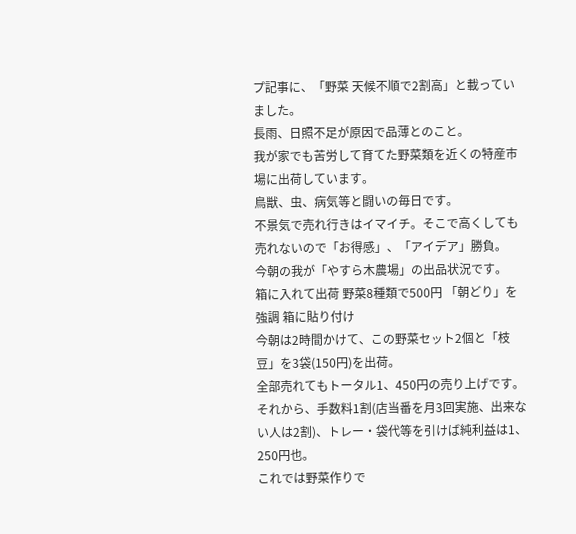プ記事に、「野菜 天候不順で2割高」と載っていました。
長雨、日照不足が原因で品薄とのこと。
我が家でも苦労して育てた野菜類を近くの特産市場に出荷しています。
鳥獣、虫、病気等と闘いの毎日です。
不景気で売れ行きはイマイチ。そこで高くしても売れないので「お得感」、「アイデア」勝負。
今朝の我が「やすら木農場」の出品状況です。
箱に入れて出荷 野菜8種類で500円 「朝どり」を強調 箱に貼り付け
今朝は2時間かけて、この野菜セット2個と「枝豆」を3袋(150円)を出荷。
全部売れてもトータル1、450円の売り上げです。
それから、手数料1割(店当番を月3回実施、出来ない人は2割)、トレー・袋代等を引けば純利益は1、250円也。
これでは野菜作りで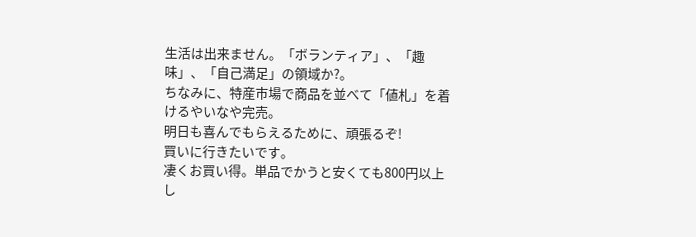生活は出来ません。「ボランティア」、「趣味」、「自己満足」の領域か?。
ちなみに、特産市場で商品を並べて「値札」を着けるやいなや完売。
明日も喜んでもらえるために、頑張るぞ!
買いに行きたいです。
凄くお買い得。単品でかうと安くても800円以上し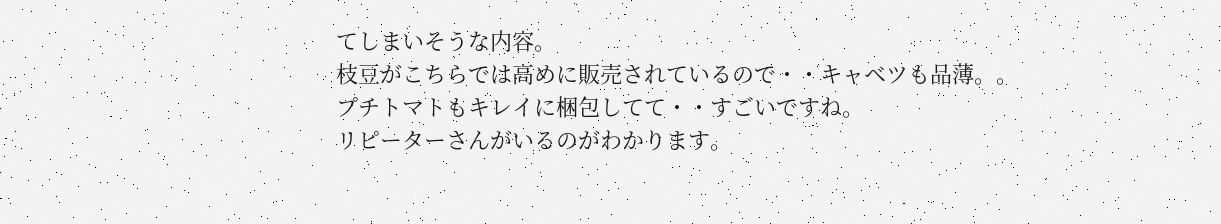てしまいそうな内容。
枝豆がこちらでは高めに販売されているので・・キャベツも品薄。。
プチトマトもキレイに梱包してて・・すごいですね。
リピーターさんがいるのがわかります。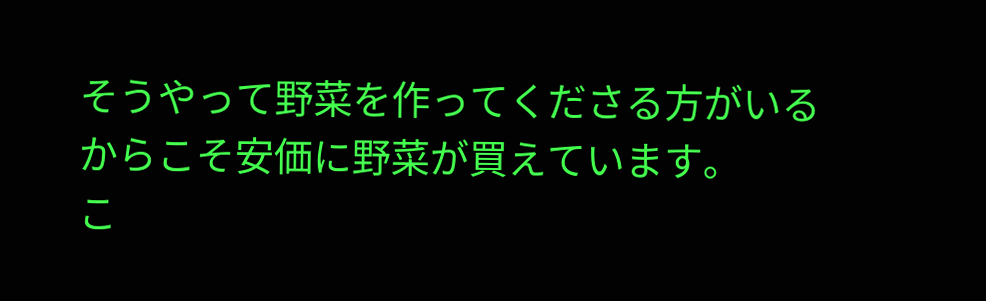そうやって野菜を作ってくださる方がいるからこそ安価に野菜が買えています。
こ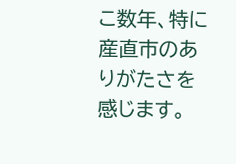こ数年、特に産直市のありがたさを感じます。